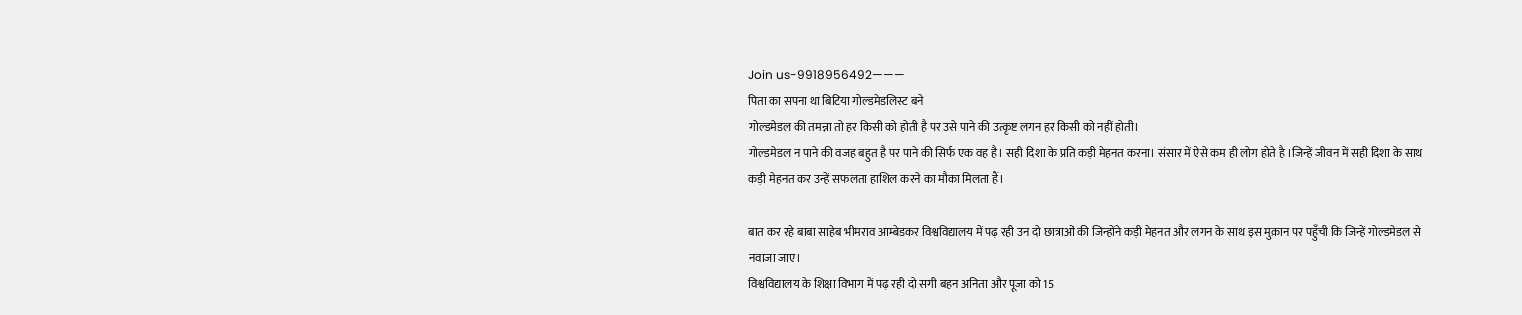Join us-9918956492———
पिता का सपना था बिटिया गोल्डमेडलिस्ट बने
गोल्डमेडल की तमन्ना तो हर किसी को होती है पर उसे पाने की उत्कृष्ट लगन हर किसी को नहीं होती।
गोल्डमेडल न पाने की वजह बहुत है पर पाने की सिर्फ एक वह है। सही दिशा के प्रति कड़ी मेहनत करना। संसार में ऐसे कम ही लोग होते है ।जिन्हें जीवन में सही दिशा के साथ कड़ी मेहनत कर उन्हें सफलता हाशिल करने का मौका मिलता हैं।

बात कर रहे बाबा साहेब भीमराव आम्बेडकर विश्वविद्यालय में पढ़ रही उन दो छात्राओं की जिन्होंने कड़ी मेहनत और लगन के साथ इस मुक़ान पर पहुँची कि जिन्हें गोल्डमेडल से नवाजा जाए।
विश्वविद्यालय के शिक्षा विभाग में पढ़ रही दो सगी बहन अनिता और पूजा को 15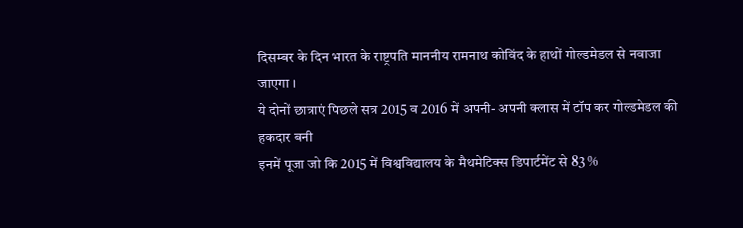दिसम्बर के दिन भारत के राष्ट्रपति माननीय रामनाथ कोविंद के हाथों गोल्डमेडल से नवाजा जाएगा ।
ये दोनों छात्राएं पिछले सत्र 2015 व 2016 में अपनी- अपनी क्लास में टॉप कर गोल्डमेडल की हकदार बनी
इनमें पूजा जो कि 2015 में विश्वविद्यालय के मैथमेटिक्स डिपार्टमेंट से 83 %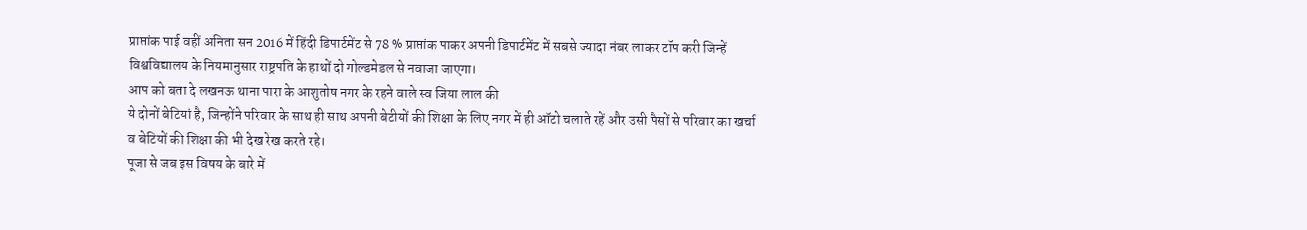प्राप्तांक पाई वहीं अनिता सन 2016 में हिंदी डिपार्टमेंट से 78 % प्राप्तांक पाकर अपनी डिपार्टमेंट में सबसे ज्यादा नंबर लाकर टॉप करी जिन्हें विश्वविद्यालय के नियमानुसार राष्ट्रपति के हाथों दो गोल्डमेडल से नवाजा जाएगा।
आप को बता दे लखनऊ थाना पारा के आशुतोष नगर के रहने वाले स्व जिया लाल की
ये दोनों बेटियां है, जिन्होंने परिवार के साथ ही साथ अपनी बेटीयों की शिक्षा के लिए नगर में ही ऑटो चलाते रहें और उसी पैसों से परिवार का खर्चा व बेटियों की शिक्षा की भी देख रेख करते रहे।
पूजा से जब इस विषय के बारे में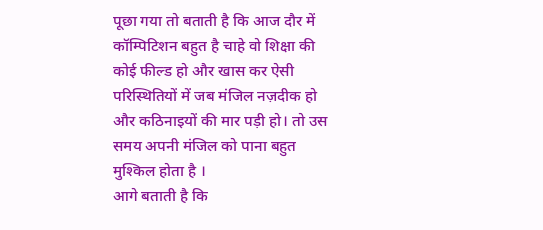पूछा गया तो बताती है कि आज दौर में कॉम्पिटिशन बहुत है चाहे वो शिक्षा की कोई फील्ड हो और खास कर ऐसी परिस्थितियों में जब मंजिल नज़दीक हो और कठिनाइयों की मार पड़ी हो। तो उस समय अपनी मंजिल को पाना बहुत मुश्किल होता है ।
आगे बताती है कि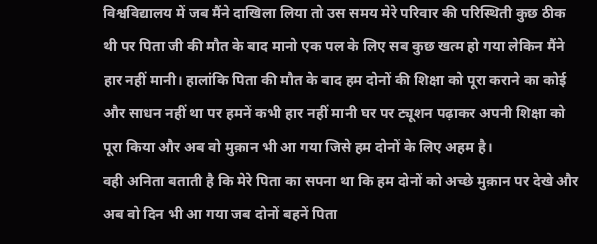विश्वविद्यालय में जब मैंने दाखिला लिया तो उस समय मेरे परिवार की परिस्थिती कुछ ठीक थी पर पिता जी की मौत के बाद मानो एक पल के लिए सब कुछ खत्म हो गया लेकिन मैंने हार नहीं मानी। हालांकि पिता की मौत के बाद हम दोनों की शिक्षा को पूरा कराने का कोई और साधन नहीं था पर हमनें कभी हार नहीं मानी घर पर ट्यूशन पढ़ाकर अपनी शिक्षा को पूरा किया और अब वो मुक़ान भी आ गया जिसे हम दोनों के लिए अहम है।
वही अनिता बताती है कि मेरे पिता का सपना था कि हम दोनों को अच्छे मुक़ान पर देखे और अब वो दिन भी आ गया जब दोनों बहनें पिता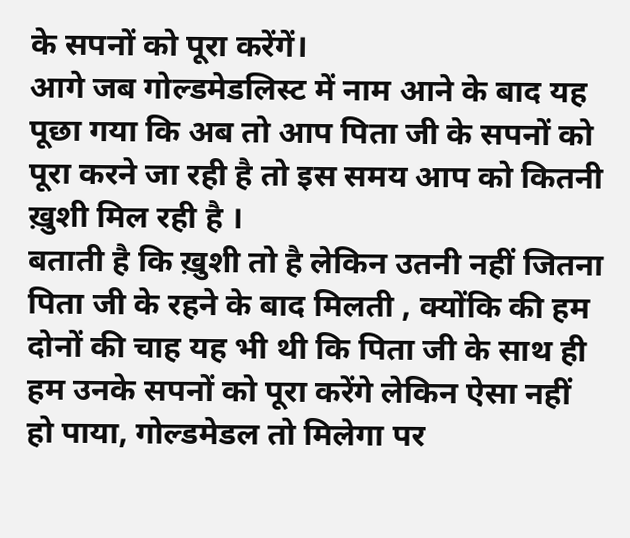के सपनों को पूरा करेंगें।
आगे जब गोल्डमेडलिस्ट में नाम आने के बाद यह पूछा गया कि अब तो आप पिता जी के सपनों को पूरा करने जा रही है तो इस समय आप को कितनी ख़ुशी मिल रही है ।
बताती है कि ख़ुशी तो है लेकिन उतनी नहीं जितना पिता जी के रहने के बाद मिलती , क्योंकि की हम दोनों की चाह यह भी थी कि पिता जी के साथ ही हम उनके सपनों को पूरा करेंगे लेकिन ऐसा नहीं हो पाया, गोल्डमेडल तो मिलेगा पर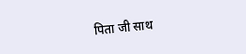पिता जी साथ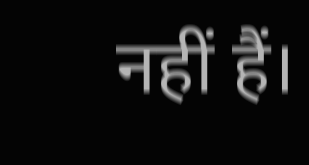नहीं हैं।